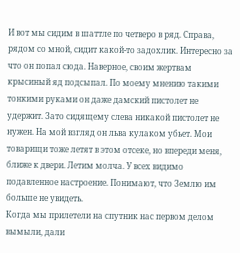И вот мы сидим в шаттле по четверо в ряд. Справа, рядом со мной, сидит какой-то задохлик. Интересно за что он попал сюда. Наверное, своим жертвам крысиный яд подсыпал. По моему мнению такими тонкими руками он даже дамский пистолет не удержит. Зато сидящему слева никакой пистолет не нужен. На мой взгляд он льва кулаком убьет. Мои товарищи тоже летят в этом отсеке, но впереди меня, ближе к двери. Летим молча. У всех видимо подавленное настроение. Понимают, что Землю им больше не увидеть.
Когда мы прилетели на спутник нас первом делом вымыли, дали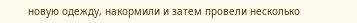новую одежду, накормили и затем провели несколько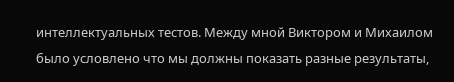интеллектуальных тестов. Между мной Виктором и Михаилом было условлено что мы должны показать разные результаты,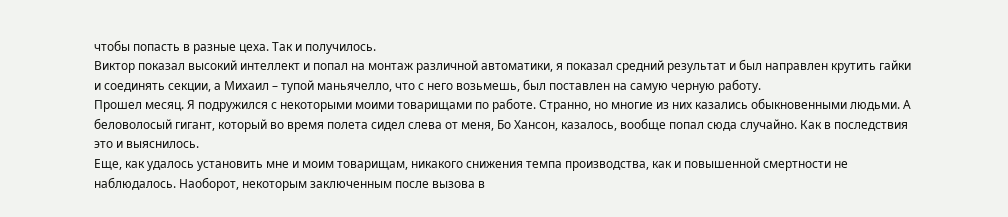чтобы попасть в разные цеха. Так и получилось.
Виктор показал высокий интеллект и попал на монтаж различной автоматики, я показал средний результат и был направлен крутить гайки и соединять секции, а Михаил – тупой маньячелло, что с него возьмешь, был поставлен на самую черную работу.
Прошел месяц. Я подружился с некоторыми моими товарищами по работе. Странно, но многие из них казались обыкновенными людьми. А беловолосый гигант, который во время полета сидел слева от меня, Бо Хансон, казалось, вообще попал сюда случайно. Как в последствия это и выяснилось.
Еще, как удалось установить мне и моим товарищам, никакого снижения темпа производства, как и повышенной смертности не наблюдалось. Наоборот, некоторым заключенным после вызова в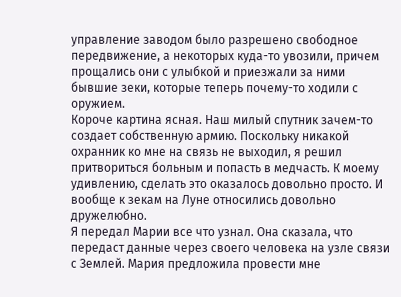управление заводом было разрешено свободное передвижение, а некоторых куда-то увозили, причем прощались они с улыбкой и приезжали за ними бывшие зеки, которые теперь почему-то ходили с оружием.
Короче картина ясная. Наш милый спутник зачем-то создает собственную армию. Поскольку никакой охранник ко мне на связь не выходил, я решил притвориться больным и попасть в медчасть. К моему удивлению, сделать это оказалось довольно просто. И вообще к зекам на Луне относились довольно дружелюбно.
Я передал Марии все что узнал. Она сказала, что передаст данные через своего человека на узле связи с Землей. Мария предложила провести мне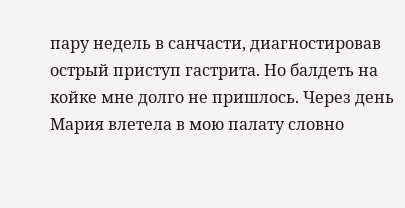пару недель в санчасти, диагностировав острый приступ гастрита. Но балдеть на койке мне долго не пришлось. Через день Мария влетела в мою палату словно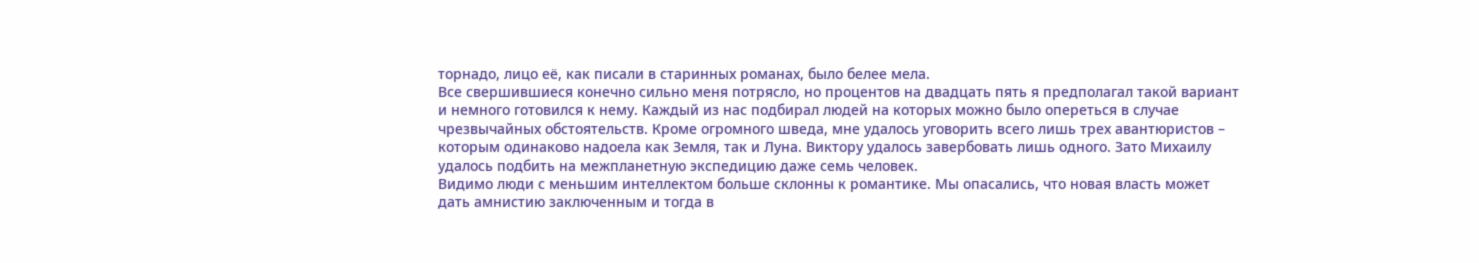торнадо, лицо её, как писали в старинных романах, было белее мела.
Все свершившиеся конечно сильно меня потрясло, но процентов на двадцать пять я предполагал такой вариант и немного готовился к нему. Каждый из нас подбирал людей на которых можно было опереться в случае чрезвычайных обстоятельств. Кроме огромного шведа, мне удалось уговорить всего лишь трех авантюристов – которым одинаково надоела как Земля, так и Луна. Виктору удалось завербовать лишь одного. Зато Михаилу удалось подбить на межпланетную экспедицию даже семь человек.
Видимо люди с меньшим интеллектом больше склонны к романтике. Мы опасались, что новая власть может дать амнистию заключенным и тогда в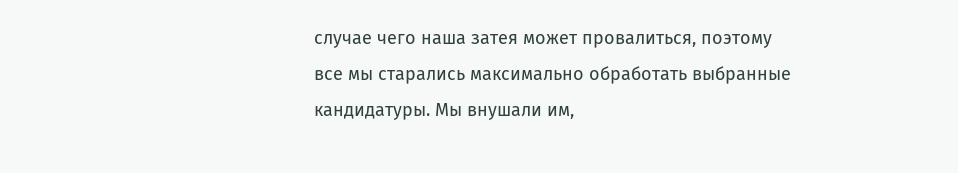случае чего наша затея может провалиться, поэтому все мы старались максимально обработать выбранные кандидатуры. Мы внушали им,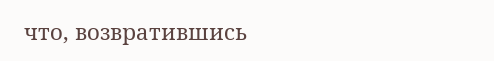что, возвратившись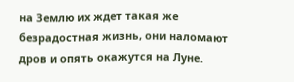на Землю их ждет такая же безрадостная жизнь, они наломают дров и опять окажутся на Луне.